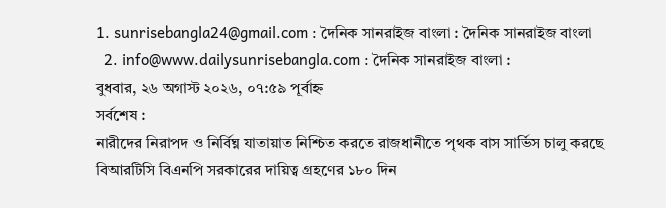1. sunrisebangla24@gmail.com : দৈনিক সানরাইজ বাংলা : দৈনিক সানরাইজ বাংলা
  2. info@www.dailysunrisebangla.com : দৈনিক সানরাইজ বাংলা :
বুধবার, ২৬ অগাস্ট ২০২৬, ০৭:৫৯ পূর্বাহ্ন
সর্বশেষ :
নারীদের নিরাপদ ও নির্বিঘ্ন যাতায়াত নিশ্চিত করতে রাজধানীতে পৃথক বাস সার্ভিস চালু করছে বিআরটিসি বিএনপি সরকারের দায়িত্ব গ্রহণের ১৮০ দিন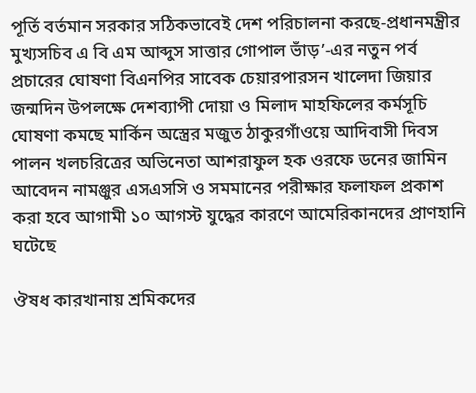পূর্তি বর্তমান সরকার সঠিকভাবেই দেশ পরিচালনা করছে-প্রধানমন্ত্রীর মুখ্যসচিব এ বি এম আব্দুস সাত্তার গোপাল ভাঁড়’-এর নতুন পর্ব প্রচারের ঘোষণা বিএনপির সাবেক চেয়ারপারসন খালেদা জিয়ার জন্মদিন উপলক্ষে দেশব্যাপী দোয়া ও মিলাদ মাহফিলের কর্মসূচি ঘোষণা কমছে মার্কিন অস্ত্রের মজুত ঠাকুরগাঁওয়ে আদিবাসী দিবস পালন খলচরিত্রের অভিনেতা আশরাফুল হক ওরফে ডনের জামিন আবেদন নামঞ্জুর এসএসসি ও সমমানের পরীক্ষার ফলাফল প্রকাশ করা হবে আগামী ১০ আগস্ট যুদ্ধের কারণে আমেরিকানদের প্রাণহানি ঘটেছে

ঔষধ কারখানায় শ্রমিকদের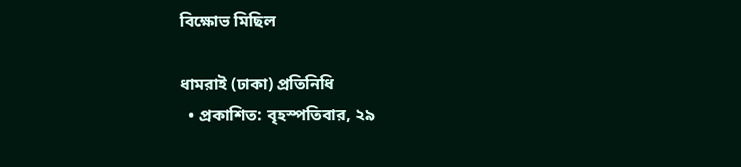বিক্ষোভ মিছিল

ধামরাই (ঢাকা) প্রতিনিধি
  • প্রকাশিত: বৃহস্পতিবার, ২৯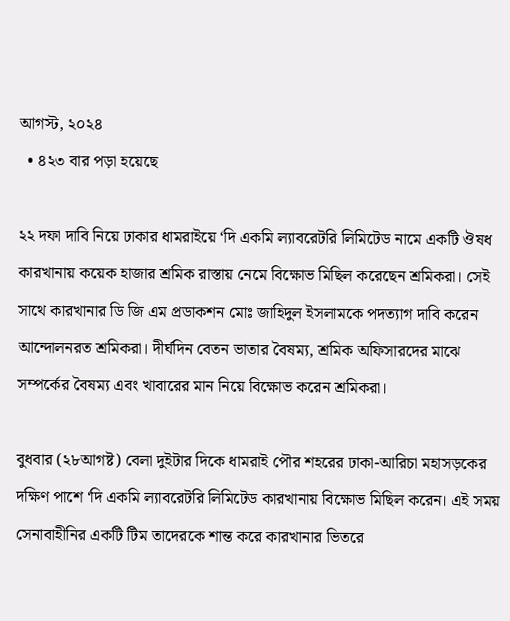আগস্ট, ২০২৪
  • ৪২৩ বার পড়া হয়েছে

২২ দফা দাবি নিয়ে ঢাকার ধামরাইয়ে ‘দি একমি ল্যাবরেটরি লিমিটেড নামে একটি ঔষধ কারখানায় কয়েক হাজার শ্রমিক রাস্তায় নেমে বিক্ষোভ মিছিল করেছেন শ্রমিকরা। সেই সাথে কারখানার ডি জি এম প্রডাকশন মোঃ জাহিদুল ইসলামকে পদত্যাগ দাবি করেন আন্দোলনরত শ্রমিকরা। দীর্ঘদিন বেতন ভাতার বৈষম্য, শ্রমিক অফিসারদের মাঝে সম্পর্কের বৈষম্য এবং খাবারের মান নিয়ে বিক্ষোভ করেন শ্রমিকরা।

বুধবার (২৮আগষ্ট) বেলা দুইটার দিকে ধামরাই পৌর শহরের ঢাকা-আরিচা মহাসড়কের দক্ষিণ পাশে ‘দি একমি ল্যাবরেটরি লিমিটেড কারখানায় বিক্ষোভ মিছিল করেন। এই সময় সেনাবাহীনির একটি টিম তাদেরকে শান্ত করে কারখানার ভিতরে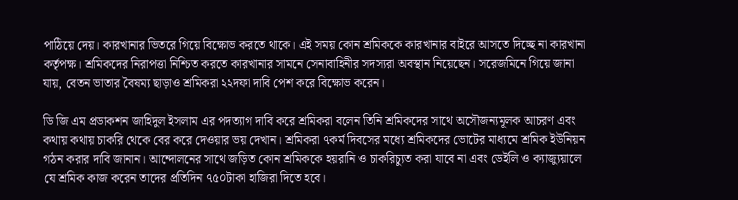পাঠিয়ে দেয়। কারখানার ভিতরে গিয়ে বিক্ষোভ করতে থাকে। এই সময় কোন শ্রমিককে কারখানার বাইরে আসতে দিচ্ছে না কারখানা কর্তৃপক্ষ। শ্রমিকদের নিরাপত্তা নিশ্চিত করতে কারখানার সামনে সেনাবাহিনীর সদস্যরা অবস্থান নিয়েছেন। সরেজমিনে গিয়ে জানা যায়, বেতন ভাতার বৈষম্য ছাড়াও শ্রমিকরা ২২দফা দাবি পেশ করে বিক্ষোভ করেন।

ডি জি এম প্রডাকশন জাহিদুল ইসলাম এর পদত্যাগ দাবি করে শ্রমিকরা বলেন তিনি শ্রমিকদের সাথে অসৌজন্যমূলক আচরণ এবং কথায় কথায় চাকরি থেকে বের করে দেওয়ার ভয় দেখান। শ্রমিকরা ৭কর্ম দিবসের মধ্যে শ্রমিকদের ভোটের মাধ্যমে শ্রমিক ইউনিয়ন গঠন করার দাবি জানান। আন্দোলনের সাথে জড়িত কোন শ্রমিককে হয়রানি ও চাকরিচ্যুত করা যাবে না এবং ডেইলি ও ক্যাজ্যুয়ালে যে শ্রমিক কাজ করেন তাদের প্রতিদিন ৭৫০টাকা হাজিরা দিতে হবে।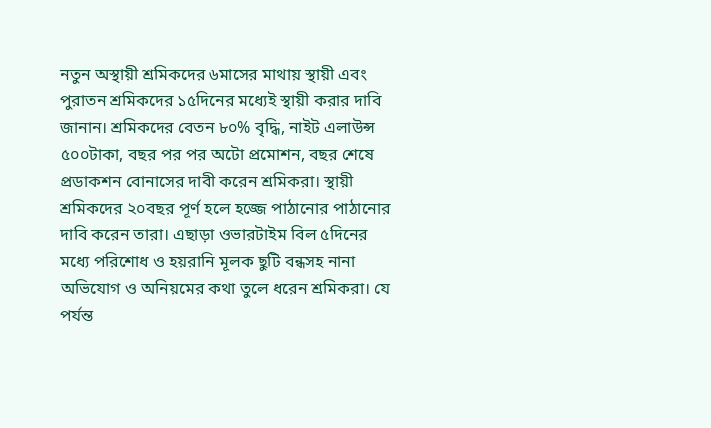নতুন অস্থায়ী শ্রমিকদের ৬মাসের মাথায় স্থায়ী এবং পুরাতন শ্রমিকদের ১৫দিনের মধ্যেই স্থায়ী করার দাবি জানান। শ্রমিকদের বেতন ৮০% বৃদ্ধি, নাইট এলাউন্স ৫০০টাকা, বছর পর পর অটো প্রমোশন, বছর শেষে প্রডাকশন বোনাসের দাবী করেন শ্রমিকরা। স্থায়ী শ্রমিকদের ২০বছর পূর্ণ হলে হজ্জে পাঠানোর পাঠানোর দাবি করেন তারা। এছাড়া ওভারটাইম বিল ৫দিনের মধ্যে পরিশোধ ও হয়রানি মূলক ছুটি বন্ধসহ নানা অভিযোগ ও অনিয়মের কথা তুলে ধরেন শ্রমিকরা। যে পর্যন্ত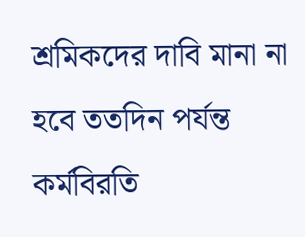শ্রমিকদের দাবি মানা না হবে ততদিন পর্যন্ত কর্মবিরতি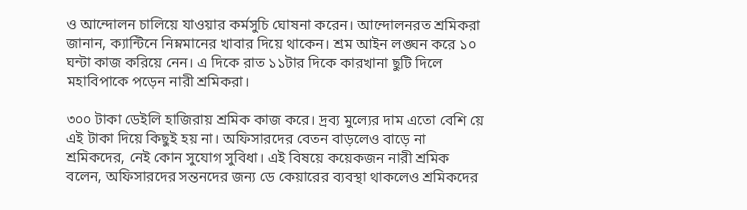ও আন্দোলন চালিয়ে যাওয়ার কর্মসুচি ঘোষনা করেন। আন্দোলনরত শ্রমিকরা জানান, ক্যান্টিনে নিম্নমানের খাবার দিয়ে থাকেন। শ্রম আইন লঙ্ঘন করে ১০ ঘন্টা কাজ করিয়ে নেন। এ দিকে রাত ১১টার দিকে কারখানা ছুটি দিলে মহাবিপাকে পড়েন নারী শ্রমিকরা।

৩০০ টাকা ডেইলি হাজিরায় শ্রমিক কাজ করে। দ্রব্য মুল্যের দাম এতো বেশি য়ে এই টাকা দিয়ে কিছুই হয় না। অফিসারদের বেতন বাড়লেও বাড়ে না শ্রমিকদের, নেই কোন সুযোগ সুবিধা। এই বিষয়ে কয়েকজন নারী শ্রমিক বলেন, অফিসারদের সন্তনদের জন্য ডে কেয়ারের ব্যবস্থা থাকলেও শ্রমিকদের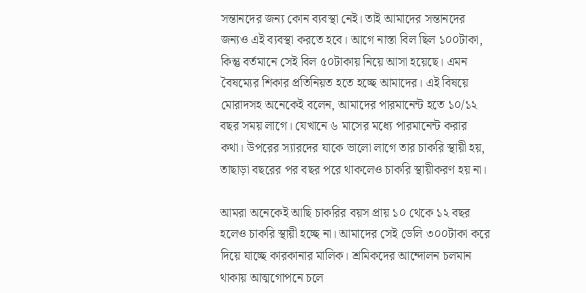সন্তানদের জন্য কোন ব্যবস্থা নেই। তাই আমাদের সন্তানদের জন্যও এই ব্যবস্থা করতে হবে। আগে নাস্তা বিল ছিল ১০০টাকা, কিন্তু বর্তমানে সেই বিল ৫০টাকায় নিয়ে আসা হয়েছে। এমন বৈষম্যের শিকার প্রতিনিয়ত হতে হচ্ছে আমাদের। এই বিষয়ে মোরাদসহ অনেকেই বলেন, আমাদের পারমানেন্ট হতে ১০/১২ বছর সময় লাগে। যেখানে ৬ মাসের মধ্যে পারমানেন্ট করার কথা। উপরের স্যারদের যাকে ভালো লাগে তার চাকরি স্থায়ী হয়, তাছাড়া বছরের পর বছর পরে থাকলেও চাকরি স্থায়ীকরণ হয় না।

আমরা অনেকেই আছি চাকরির বয়স প্রায় ১০ থেকে ১২ বছর হলেও চাকরি স্থায়ী হচ্ছে না। আমাদের সেই ডেলি ৩০০টাকা করে দিয়ে যাচ্ছে কারকানার মালিক। শ্রমিকদের আন্দোলন চলমান থাকায় আত্মগোপনে চলে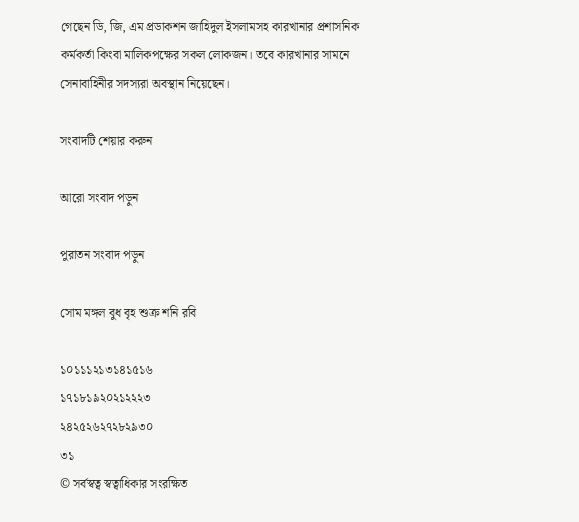গেছেন ডি, জি, এম প্রডাকশন জাহিদুল ইসলামসহ কারখানার প্রশাসনিক কর্মকর্তা কিংবা মালিকপক্ষের সকল লোকজন। তবে কারখানার সামনে সেনাবাহিনীর সদস্যরা অবস্থান নিয়েছেন।

সংবাদটি শেয়ার করুন

আরো সংবাদ পড়ুন

পুরাতন সংবাদ পড়ুন

সোম মঙ্গল বুধ বৃহ শুক্র শনি রবি

১০১১১২১৩১৪১৫১৬
১৭১৮১৯২০২১২২২৩
২৪২৫২৬২৭২৮২৯৩০
৩১
© সর্বস্বত্ব স্বত্বাধিকার সংরক্ষিত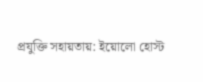প্রযুক্তি সহায়তায়: ইয়োলো হোস্ট